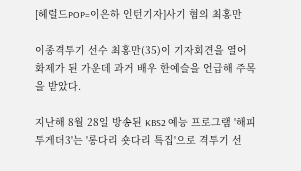[헤럴드POP=이은하 인턴기자]사기 혐의 최홍만

이종격투기 선수 최홍만(35)이 기자회견을 열어 화제가 된 가운데 과거 배우 한예슬을 언급해 주목을 받았다.

지난해 8월 28일 방송된 KBS2 예능 프로그램 '해피투게더3'는 '롱다리 숏다리 특집'으로 격투기 선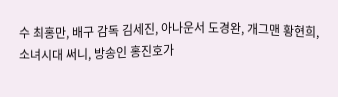수 최홍만, 배구 감독 김세진, 아나운서 도경완, 개그맨 황현희, 소녀시대 써니, 방송인 홍진호가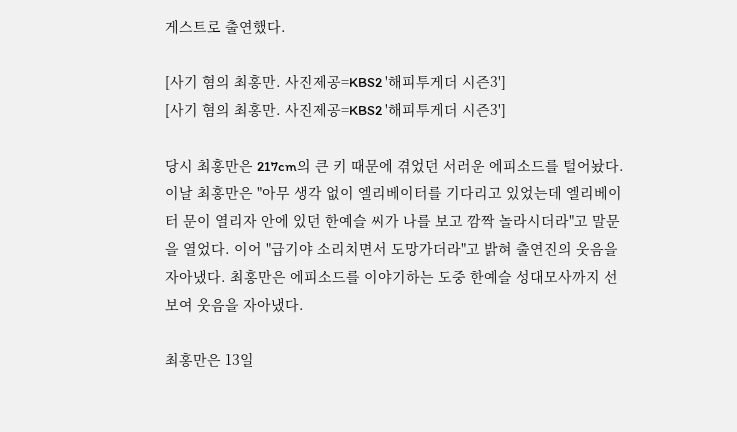게스트로 출연했다.

[사기 혐의 최홍만. 사진제공=KBS2 '해피투게더 시즌3']
[사기 혐의 최홍만. 사진제공=KBS2 '해피투게더 시즌3']

당시 최홍만은 217cm의 큰 키 때문에 겪었던 서러운 에피소드를 털어놨다. 이날 최홍만은 "아무 생각 없이 엘리베이터를 기다리고 있었는데 엘리베이터 문이 열리자 안에 있던 한예슬 씨가 나를 보고 깜짝 놀라시더라"고 말문을 열었다. 이어 "급기야 소리치면서 도망가더라"고 밝혀 출연진의 웃음을 자아냈다. 최홍만은 에피소드를 이야기하는 도중 한예슬 성대모사까지 선보여 웃음을 자아냈다.

최홍만은 13일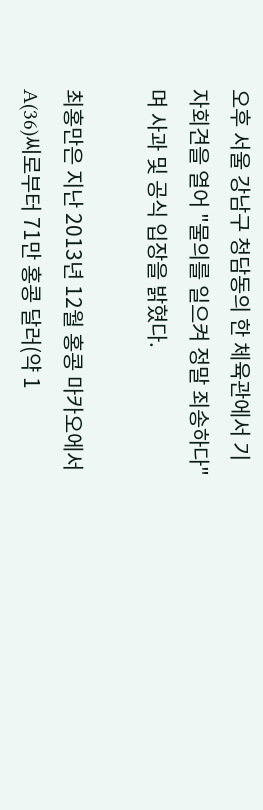오후 서울 강남구 청담동의 한 체육관에서 기자회견을 열어 "물의를 일으켜 정말 죄송하다"며 사과 및 공식 입장을 밝혔다.

최홍만은 지난 2013년 12월 홍콩 마카오에서 A(36)씨로부터 71만 홍콩 달러(약 1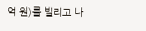억 원)를 빌리고 나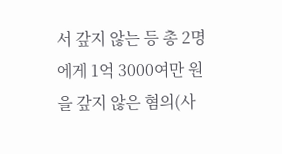서 갚지 않는 등 총 2명에게 1억 3000여만 원을 갚지 않은 혐의(사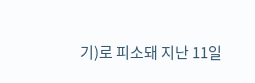기)로 피소돼 지난 11일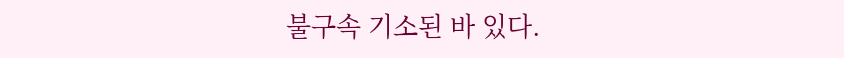불구속 기소된 바 있다.